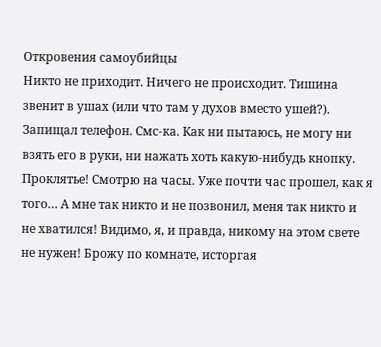Откровения самоубийцы
Никто не приходит. Ничего не происходит. Тишина звенит в ушах (или что там у духов вместо ушей?). Запищал телефон. Смс-ка. Как ни пытаюсь, не могу ни взять его в руки, ни нажать хоть какую-нибудь кнопку. Проклятье! Смотрю на часы. Уже почти час прошел, как я того… А мне так никто и не позвонил, меня так никто и не хватился! Видимо, я, и правда, никому на этом свете не нужен! Брожу по комнате, исторгая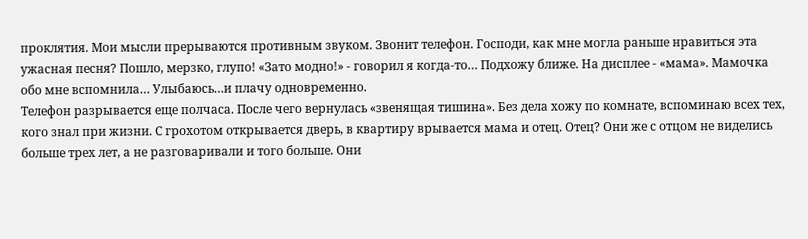проклятия. Мои мысли прерываются противным звуком. Звонит телефон. Господи, как мне могла раньше нравиться эта ужасная песня? Пошло, мерзко, глупо! «Зато модно!» - говорил я когда-то… Подхожу ближе. На дисплее - «мама». Мамочка обо мне вспомнила… Улыбаюсь…и плачу одновременно.
Телефон разрывается еще полчаса. После чего вернулась «звенящая тишина». Без дела хожу по комнате, вспоминаю всех тех, кого знал при жизни. С грохотом открывается дверь, в квартиру врывается мама и отец. Отец? Они же с отцом не виделись больше трех лет, а не разговаривали и того больше. Они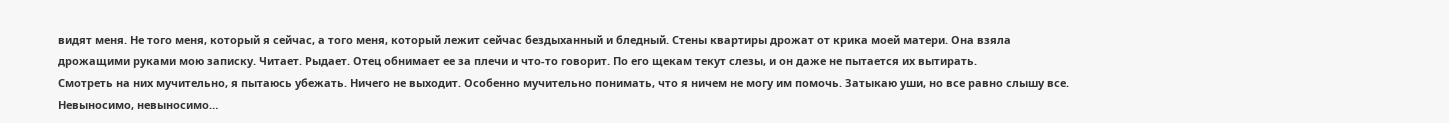видят меня. Не того меня, который я сейчас, а того меня, который лежит сейчас бездыханный и бледный. Стены квартиры дрожат от крика моей матери. Она взяла дрожащими руками мою записку. Читает. Рыдает. Отец обнимает ее за плечи и что-то говорит. По его щекам текут слезы, и он даже не пытается их вытирать.
Смотреть на них мучительно, я пытаюсь убежать. Ничего не выходит. Особенно мучительно понимать, что я ничем не могу им помочь. Затыкаю уши, но все равно слышу все. Невыносимо, невыносимо…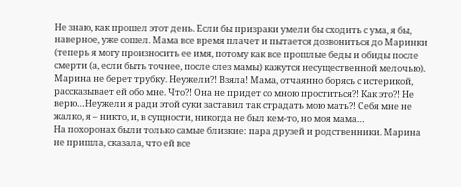Не знаю, как прошел этот день. Если бы призраки умели бы сходить с ума, я бы, наверное, уже сошел. Мама все время плачет и пытается дозвониться до Маринки (теперь я могу произносить ее имя, потому как все прошлые беды и обиды после смерти (а, если быть точнее, после слез мамы) кажутся несущественной мелочью). Марина не берет трубку. Неужели?! Взяла! Мама, отчаянно борясь с истерикой, рассказывает ей обо мне. Что?! Она не придет со мною проститься?! Как это?! Не верю…Неужели я ради этой суки заставил так страдать мою мать?! Себя мне не жалко, я – никто, и, в сущности, никогда не был кем-то, но моя мама…
На похоронах были только самые близкие: пара друзей и родственники. Марина не пришла, сказала, что ей все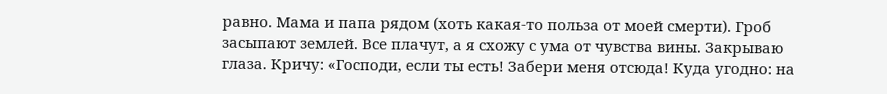равно. Мама и папа рядом (хоть какая-то польза от моей смерти). Гроб засыпают землей. Все плачут, а я схожу с ума от чувства вины. Закрываю глаза. Кричу: «Господи, если ты есть! Забери меня отсюда! Куда угодно: на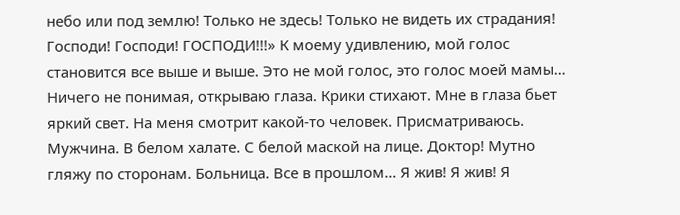небо или под землю! Только не здесь! Только не видеть их страдания! Господи! Господи! ГОСПОДИ!!!» К моему удивлению, мой голос становится все выше и выше. Это не мой голос, это голос моей мамы… Ничего не понимая, открываю глаза. Крики стихают. Мне в глаза бьет яркий свет. На меня смотрит какой-то человек. Присматриваюсь. Мужчина. В белом халате. С белой маской на лице. Доктор! Мутно гляжу по сторонам. Больница. Все в прошлом… Я жив! Я жив! Я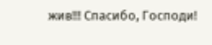жив!!! Спасибо, Господи!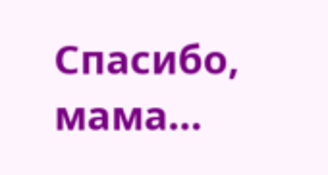Спасибо, мама…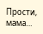Прости, мама…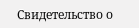Свидетельство о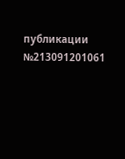публикации №213091201061